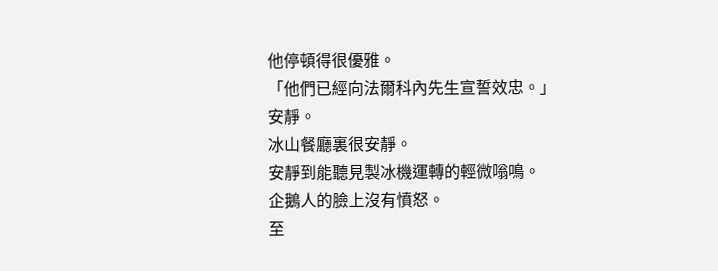他停頓得很優雅。
「他們已經向法爾科內先生宣誓效忠。」
安靜。
冰山餐廳裏很安靜。
安靜到能聽見製冰機運轉的輕微嗡鳴。
企鵝人的臉上沒有憤怒。
至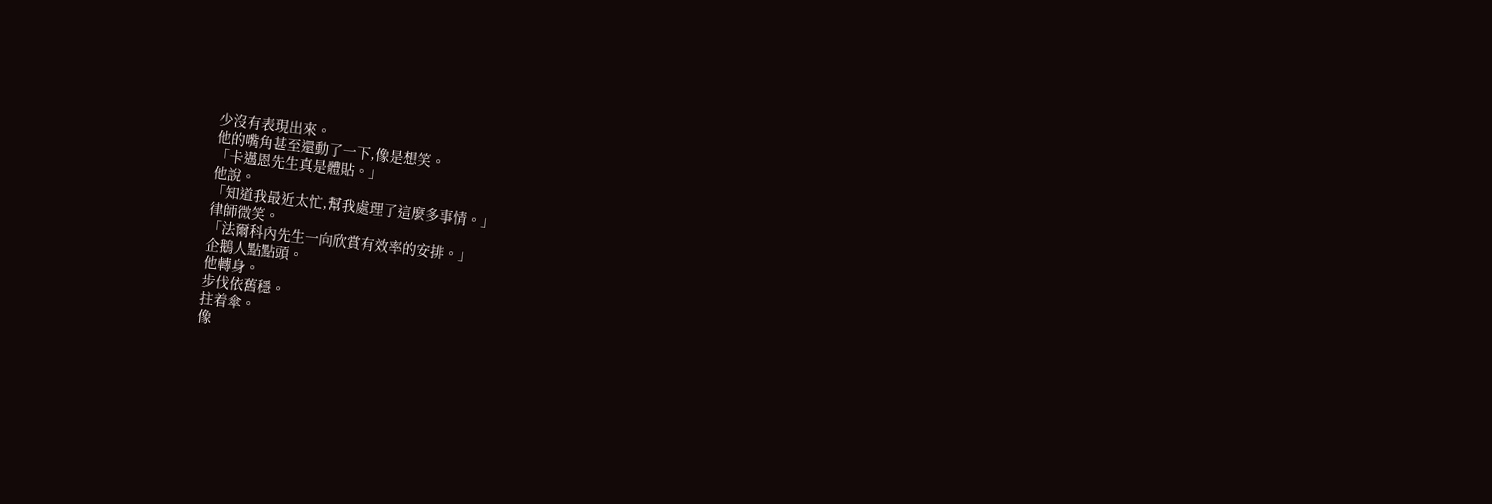少沒有表現出來。
他的嘴角甚至還動了一下,像是想笑。
「卡邁恩先生真是體貼。」
他說。
「知道我最近太忙,幫我處理了這麼多事情。」
律師微笑。
「法爾科內先生一向欣賞有效率的安排。」
企鵝人點點頭。
他轉身。
步伐依舊穩。
拄着傘。
像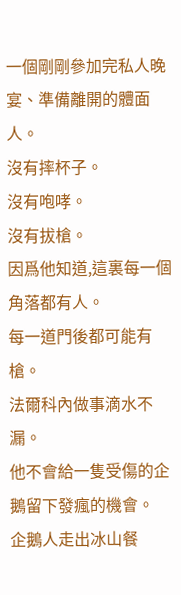一個剛剛參加完私人晚宴、準備離開的體面人。
沒有摔杯子。
沒有咆哮。
沒有拔槍。
因爲他知道,這裏每一個角落都有人。
每一道門後都可能有槍。
法爾科內做事滴水不漏。
他不會給一隻受傷的企鵝留下發瘋的機會。
企鵝人走出冰山餐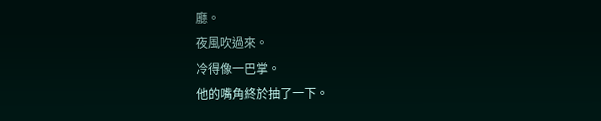廳。
夜風吹過來。
冷得像一巴掌。
他的嘴角終於抽了一下。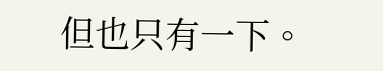但也只有一下。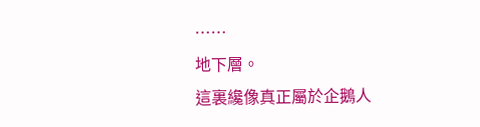……
地下層。
這裏纔像真正屬於企鵝人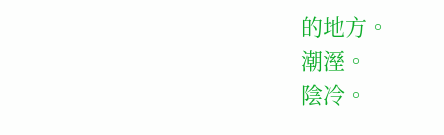的地方。
潮溼。
陰冷。